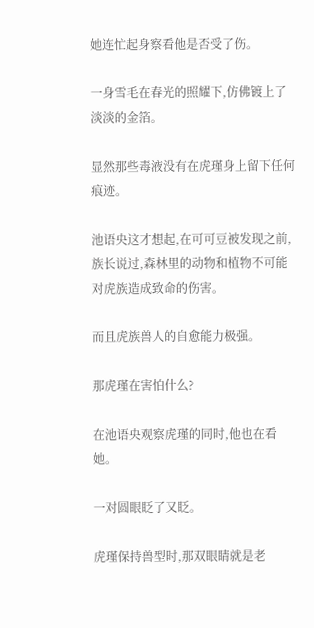她连忙起身察看他是否受了伤。

一身雪毛在春光的照耀下,仿佛镀上了淡淡的金箔。

显然那些毒液没有在虎瑾身上留下任何痕迹。

池语央这才想起,在可可豆被发现之前,族长说过,森林里的动物和植物不可能对虎族造成致命的伤害。

而且虎族兽人的自愈能力极强。

那虎瑾在害怕什么?

在池语央观察虎瑾的同时,他也在看她。

一对圆眼眨了又眨。

虎瑾保持兽型时,那双眼睛就是老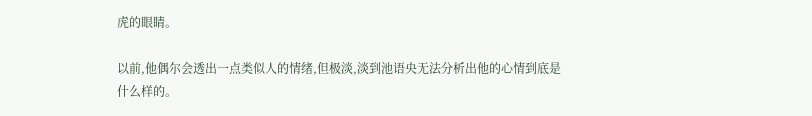虎的眼睛。

以前,他偶尔会透出一点类似人的情绪,但极淡,淡到池语央无法分析出他的心情到底是什么样的。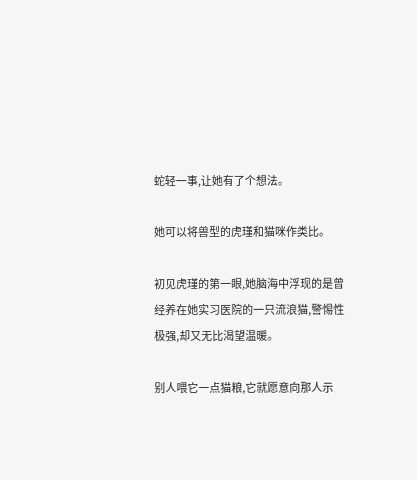蛇轻一事,让她有了个想法。

她可以将兽型的虎瑾和猫咪作类比。

初见虎瑾的第一眼,她脑海中浮现的是曾经养在她实习医院的一只流浪猫,警惕性极强,却又无比渴望温暖。

别人喂它一点猫粮,它就愿意向那人示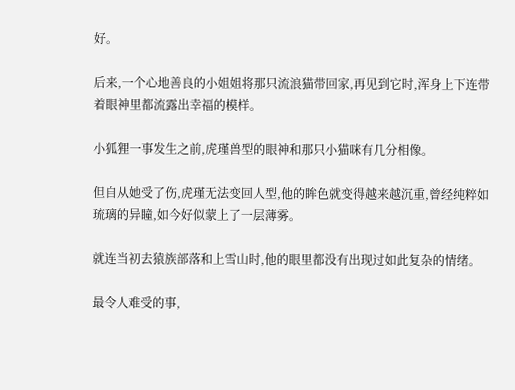好。

后来,一个心地善良的小姐姐将那只流浪猫带回家,再见到它时,浑身上下连带着眼神里都流露出幸福的模样。

小狐狸一事发生之前,虎瑾兽型的眼神和那只小猫咪有几分相像。

但自从她受了伤,虎瑾无法变回人型,他的眸色就变得越来越沉重,曾经纯粹如琉璃的异瞳,如今好似蒙上了一层薄雾。

就连当初去猿族部落和上雪山时,他的眼里都没有出现过如此复杂的情绪。

最令人难受的事,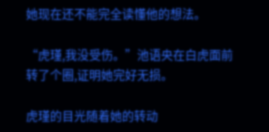她现在还不能完全读懂他的想法。

“虎瑾,我没受伤。”池语央在白虎面前转了个圈,证明她完好无损。

虎瑾的目光随着她的转动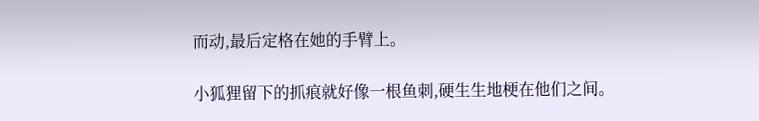而动,最后定格在她的手臂上。

小狐狸留下的抓痕就好像一根鱼刺,硬生生地梗在他们之间。